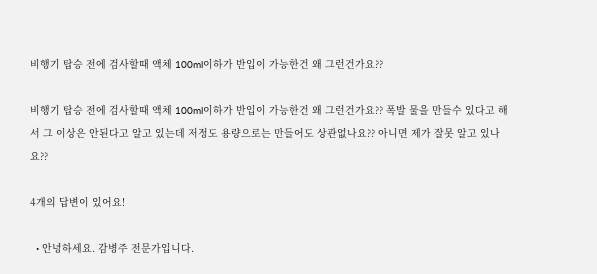비행기 탑승 전에 검사할때 액체 100ml이하가 반입이 가능한건 왜 그런건가요??

비행기 탑승 전에 검사할때 액체 100ml이하가 반입이 가능한건 왜 그런건가요?? 폭발 물을 만들수 있다고 해서 그 이상은 안된다고 알고 있는데 저정도 용량으로는 만들어도 상관없나요?? 아니면 제가 잘못 알고 있나요??

4개의 답변이 있어요!

  • 안녕하세요. 감병주 전문가입니다.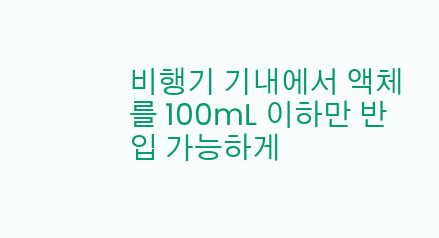비행기 기내에서 액체를 100mL 이하만 반입 가능하게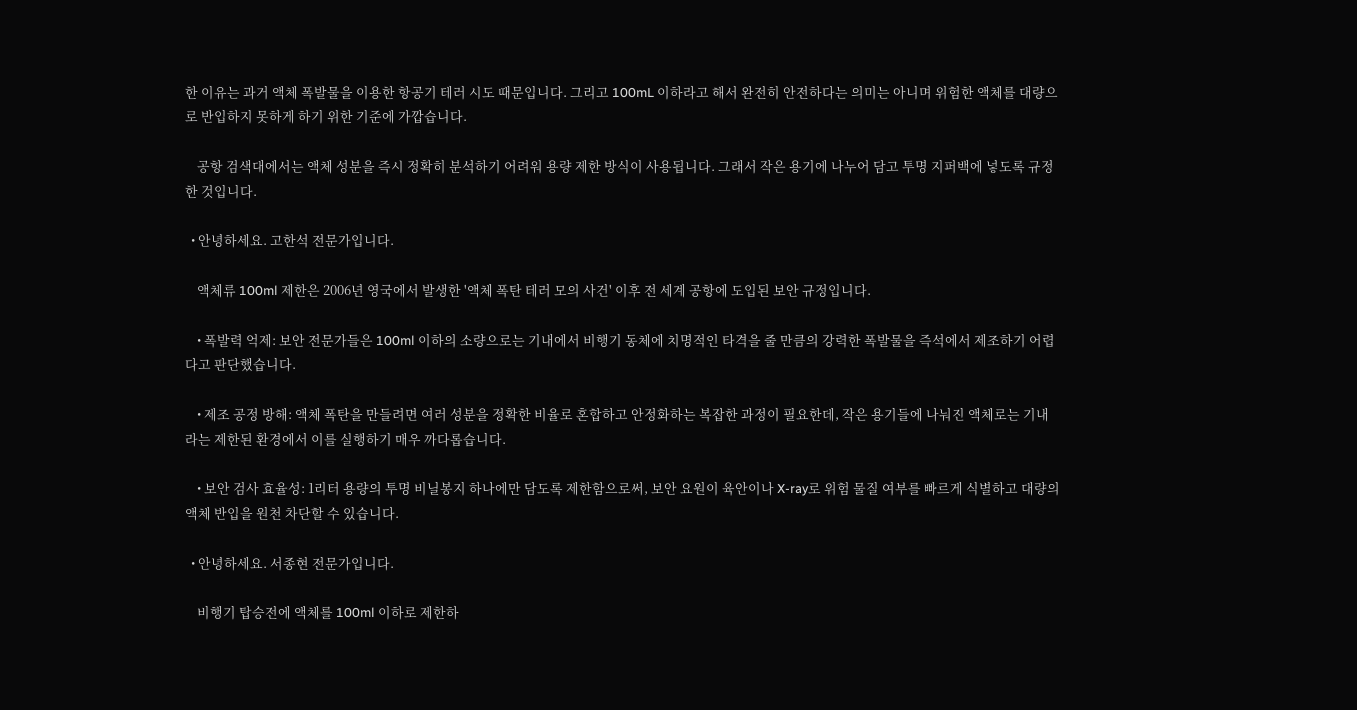한 이유는 과거 액체 폭발물을 이용한 항공기 테러 시도 때문입니다. 그리고 100mL 이하라고 해서 완전히 안전하다는 의미는 아니며 위험한 액체를 대량으로 반입하지 못하게 하기 위한 기준에 가깝습니다.

    공항 검색대에서는 액체 성분을 즉시 정확히 분석하기 어려워 용량 제한 방식이 사용됩니다. 그래서 작은 용기에 나누어 담고 투명 지퍼백에 넣도록 규정한 것입니다.

  • 안녕하세요. 고한석 전문가입니다.

    액체류 100ml 제한은 2006년 영국에서 발생한 '액체 폭탄 테러 모의 사건' 이후 전 세계 공항에 도입된 보안 규정입니다.

    • 폭발력 억제: 보안 전문가들은 100ml 이하의 소량으로는 기내에서 비행기 동체에 치명적인 타격을 줄 만큼의 강력한 폭발물을 즉석에서 제조하기 어렵다고 판단했습니다.

    • 제조 공정 방해: 액체 폭탄을 만들려면 여러 성분을 정확한 비율로 혼합하고 안정화하는 복잡한 과정이 필요한데, 작은 용기들에 나눠진 액체로는 기내라는 제한된 환경에서 이를 실행하기 매우 까다롭습니다.

    • 보안 검사 효율성: 1리터 용량의 투명 비닐봉지 하나에만 담도록 제한함으로써, 보안 요원이 육안이나 X-ray로 위험 물질 여부를 빠르게 식별하고 대량의 액체 반입을 원천 차단할 수 있습니다.

  • 안녕하세요. 서종현 전문가입니다.

    비행기 탑승전에 액체를 100ml 이하로 제한하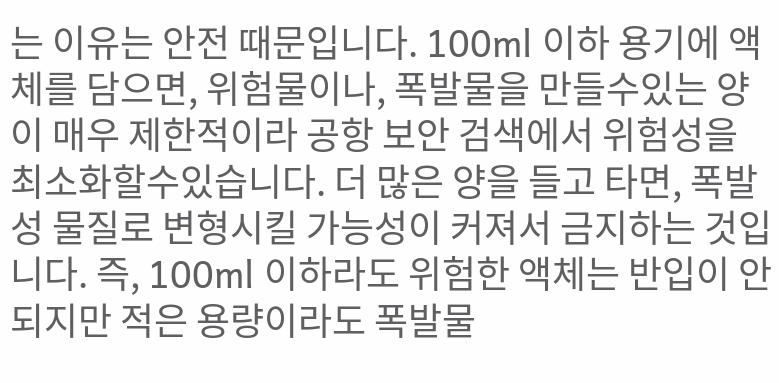는 이유는 안전 때문입니다. 100ml 이하 용기에 액체를 담으면, 위험물이나, 폭발물을 만들수있는 양이 매우 제한적이라 공항 보안 검색에서 위험성을 최소화할수있습니다. 더 많은 양을 들고 타면, 폭발성 물질로 변형시킬 가능성이 커져서 금지하는 것입니다. 즉, 100ml 이하라도 위험한 액체는 반입이 안되지만 적은 용량이라도 폭발물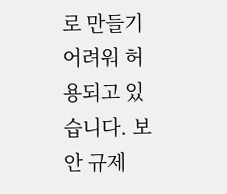로 만들기 어려워 허용되고 있습니다. 보안 규제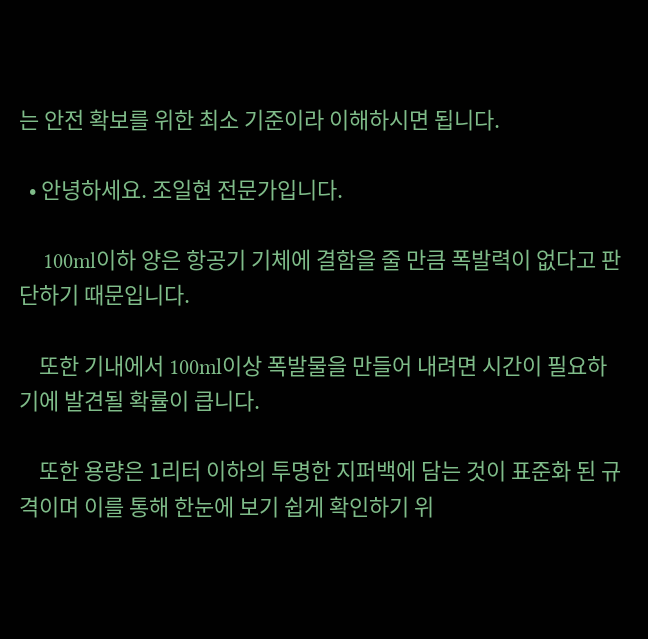는 안전 확보를 위한 최소 기준이라 이해하시면 됩니다.

  • 안녕하세요. 조일현 전문가입니다.

    100ml이하 양은 항공기 기체에 결함을 줄 만큼 폭발력이 없다고 판단하기 때문입니다.

    또한 기내에서 100ml이상 폭발물을 만들어 내려면 시간이 필요하기에 발견될 확률이 큽니다.

    또한 용량은 1리터 이하의 투명한 지퍼백에 담는 것이 표준화 된 규격이며 이를 통해 한눈에 보기 쉽게 확인하기 위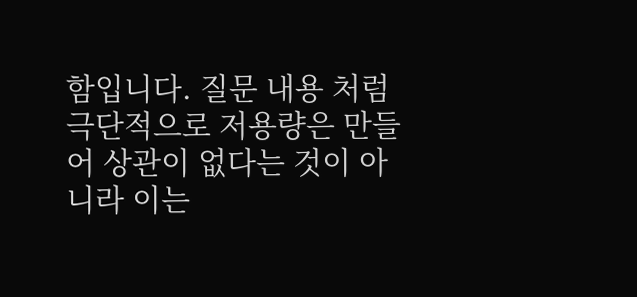함입니다. 질문 내용 처럼 극단적으로 저용량은 만들어 상관이 없다는 것이 아니라 이는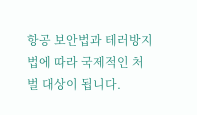항공 보안법과 테러방지법에 따라 국제적인 처벌 대상이 됩니다.